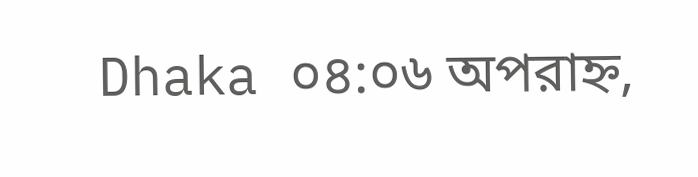Dhaka ০৪:০৬ অপরাহ্ন,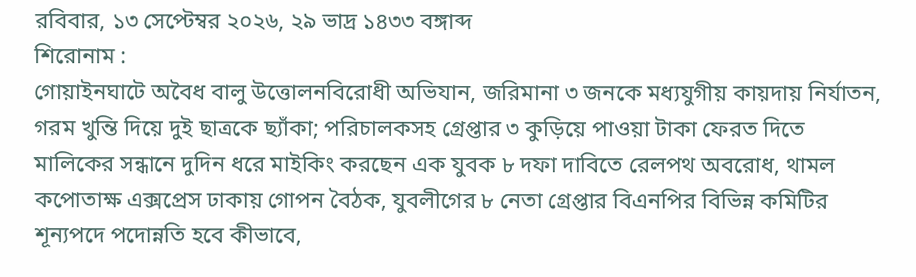রবিবার, ১৩ সেপ্টেম্বর ২০২৬, ২৯ ভাদ্র ১৪৩৩ বঙ্গাব্দ
শিরোনাম :
গোয়াইনঘাটে অবৈধ বালু উত্তোলনবিরোধী অভিযান, জরিমানা ৩ জনকে মধ্যযুগীয় কায়দায় নির্যাতন, গরম খুন্তি দিয়ে দুই ছাত্রকে ছ্যাঁকা; পরিচালকসহ গ্রেপ্তার ৩ কুড়িয়ে পাওয়া টাকা ফেরত দিতে মালিকের সন্ধানে দুদিন ধরে মাইকিং করছেন এক যুবক ৮ দফা দাবিতে রেলপথ অবরোধ, থামল কপোতাক্ষ এক্সপ্রেস ঢাকায় গোপন বৈঠক, যুবলীগের ৮ নেতা গ্রেপ্তার বিএনপির বিভিন্ন কমিটির শূন্যপদে পদোন্নতি হবে কীভাবে,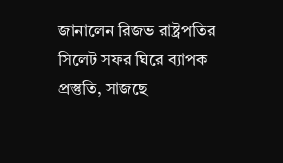জানালেন রিজভ রাষ্ট্রপতির সিলেট সফর ঘিরে ব্যাপক প্রস্তুতি, সাজছে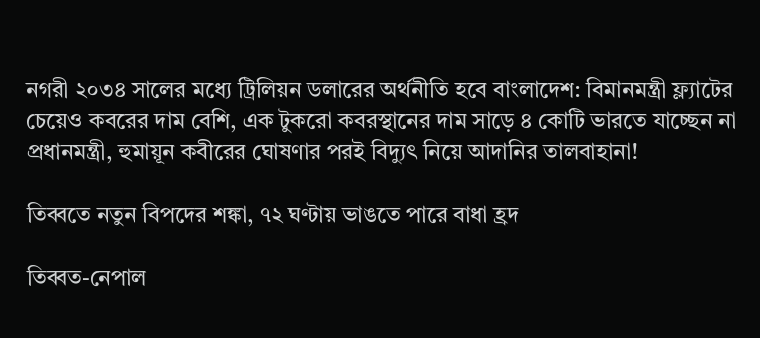নগরী ২০৩৪ সালের মধ্যে ট্রিলিয়ন ডলারের অর্থনীতি হবে বাংলাদেশ: বিমানমন্ত্রী ফ্ল্যাটের চেয়েও কবরের দাম বেশি, এক টুকরো কবরস্থানের দাম সাড়ে ৪ কোটি ভারতে যাচ্ছেন না প্রধানমন্ত্রী, হুমায়ূন কবীরের ঘোষণার পরই বিদ্যুৎ নিয়ে আদানির তালবাহানা!

তিব্বতে নতুন বিপদের শঙ্কা, ৭২ ঘণ্টায় ভাঙতে পারে বাধা হ্রদ

তিব্বত-নেপাল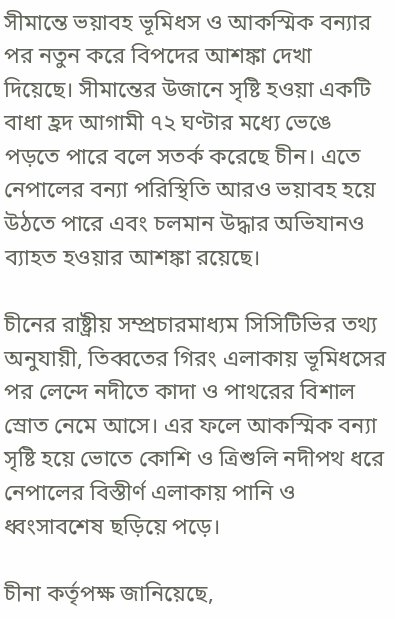সীমান্তে ভয়াবহ ভূমিধস ও আকস্মিক বন্যার পর নতুন করে বিপদের আশঙ্কা দেখা দিয়েছে। সীমান্তের উজানে সৃষ্টি হওয়া একটি বাধা হ্রদ আগামী ৭২ ঘণ্টার মধ্যে ভেঙে পড়তে পারে বলে সতর্ক করেছে চীন। এতে নেপালের বন্যা পরিস্থিতি আরও ভয়াবহ হয়ে উঠতে পারে এবং চলমান উদ্ধার অভিযানও ব্যাহত হওয়ার আশঙ্কা রয়েছে।

চীনের রাষ্ট্রীয় সম্প্রচারমাধ্যম সিসিটিভির তথ্য অনুযায়ী, তিব্বতের গিরং এলাকায় ভূমিধসের পর লেন্দে নদীতে কাদা ও পাথরের বিশাল স্রোত নেমে আসে। এর ফলে আকস্মিক বন্যা সৃষ্টি হয়ে ভোতে কোশি ও ত্রিশুলি নদীপথ ধরে নেপালের বিস্তীর্ণ এলাকায় পানি ও ধ্বংসাবশেষ ছড়িয়ে পড়ে।

চীনা কর্তৃপক্ষ জানিয়েছে,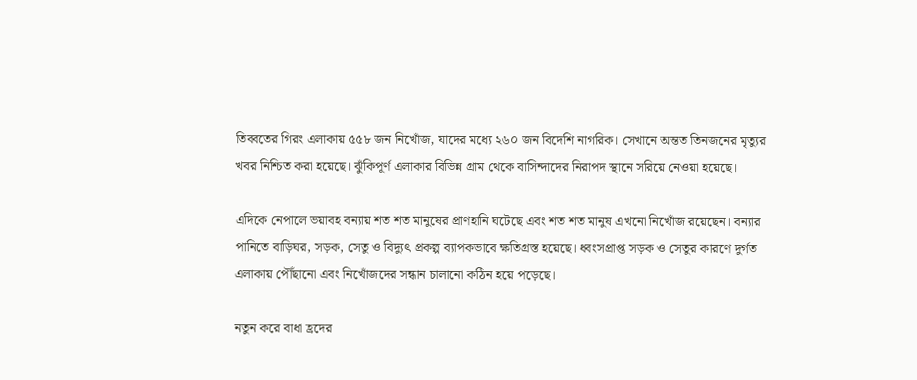তিব্বতের গিরং এলাকায় ৫৫৮ জন নিখোঁজ, যাদের মধ্যে ২৬০ জন বিদেশি নাগরিক। সেখানে অন্তত তিনজনের মৃত্যুর খবর নিশ্চিত করা হয়েছে। ঝুঁকিপূর্ণ এলাকার বিভিন্ন গ্রাম থেকে বাসিন্দাদের নিরাপদ স্থানে সরিয়ে নেওয়া হয়েছে।

এদিকে নেপালে ভয়াবহ বন্যায় শত শত মানুষের প্রাণহানি ঘটেছে এবং শত শত মানুষ এখনো নিখোঁজ রয়েছেন। বন্যার পানিতে বাড়িঘর, সড়ক, সেতু ও বিদ্যুৎ প্রকল্প ব্যাপকভাবে ক্ষতিগ্রস্ত হয়েছে। ধ্বংসপ্রাপ্ত সড়ক ও সেতুর কারণে দুর্গত এলাকায় পৌঁছানো এবং নিখোঁজদের সন্ধান চালানো কঠিন হয়ে পড়েছে।

নতুন করে বাধা হ্রদের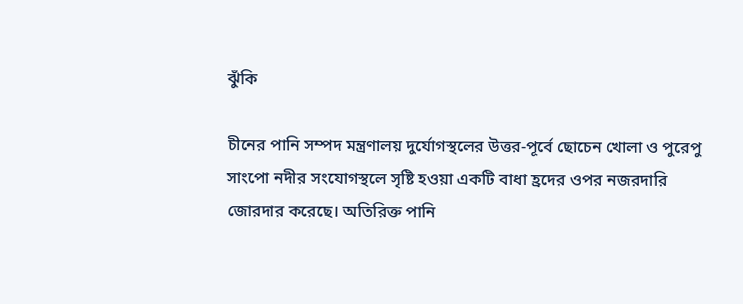ঝুঁকি

চীনের পানি সম্পদ মন্ত্রণালয় দুর্যোগস্থলের উত্তর-পূর্বে ছোচেন খোলা ও পুরেপু সাংপো নদীর সংযোগস্থলে সৃষ্টি হওয়া একটি বাধা হ্রদের ওপর নজরদারি জোরদার করেছে। অতিরিক্ত পানি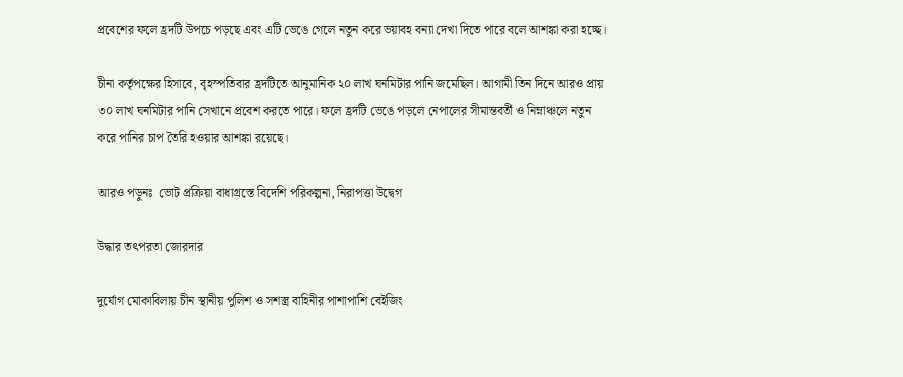প্রবেশের ফলে হ্রদটি উপচে পড়ছে এবং এটি ভেঙে গেলে নতুন করে ভয়াবহ বন্যা দেখা দিতে পারে বলে আশঙ্কা করা হচ্ছে।

চীনা কর্তৃপক্ষের হিসাবে, বৃহস্পতিবার হ্রদটিতে আনুমানিক ২০ লাখ ঘনমিটার পানি জমেছিল। আগামী তিন দিনে আরও প্রায় ৩০ লাখ ঘনমিটার পানি সেখানে প্রবেশ করতে পারে। ফলে হ্রদটি ভেঙে পড়লে নেপালের সীমান্তবর্তী ও নিম্নাঞ্চলে নতুন করে পানির চাপ তৈরি হওয়ার আশঙ্কা রয়েছে।

আরও পড়ুনঃ  ভোট প্রক্রিয়া বাধাগ্রস্তে বিদেশি পরিকল্পনা, নিরাপত্তা উদ্বেগ

উদ্ধার তৎপরতা জোরদার

দুর্যোগ মোকাবিলায় চীন স্থানীয় পুলিশ ও সশস্ত্র বাহিনীর পাশাপাশি বেইজিং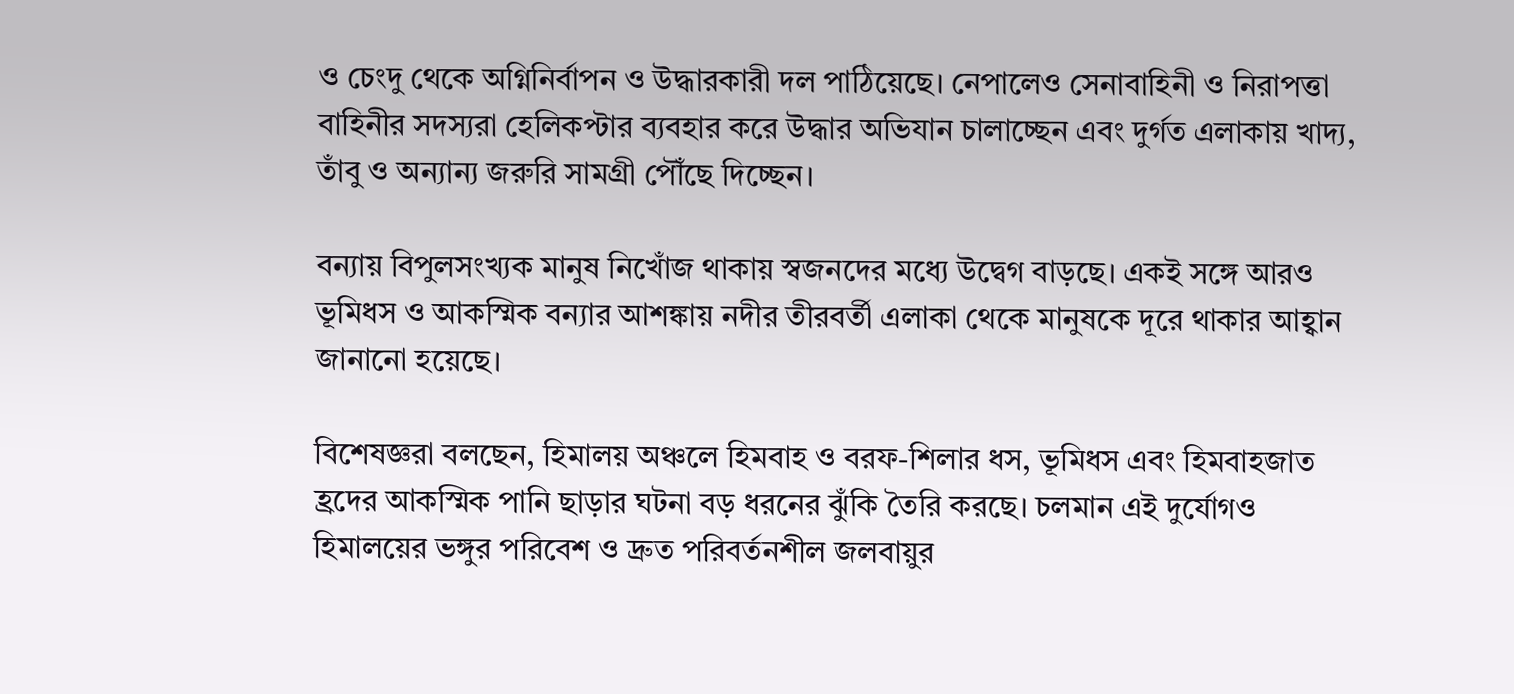ও চেংদু থেকে অগ্নিনির্বাপন ও উদ্ধারকারী দল পাঠিয়েছে। নেপালেও সেনাবাহিনী ও নিরাপত্তা বাহিনীর সদস্যরা হেলিকপ্টার ব্যবহার করে উদ্ধার অভিযান চালাচ্ছেন এবং দুর্গত এলাকায় খাদ্য, তাঁবু ও অন্যান্য জরুরি সামগ্রী পৌঁছে দিচ্ছেন।

বন্যায় বিপুলসংখ্যক মানুষ নিখোঁজ থাকায় স্বজনদের মধ্যে উদ্বেগ বাড়ছে। একই সঙ্গে আরও ভূমিধস ও আকস্মিক বন্যার আশঙ্কায় নদীর তীরবর্তী এলাকা থেকে মানুষকে দূরে থাকার আহ্বান জানানো হয়েছে।

বিশেষজ্ঞরা বলছেন, হিমালয় অঞ্চলে হিমবাহ ও বরফ-শিলার ধস, ভূমিধস এবং হিমবাহজাত হ্রদের আকস্মিক পানি ছাড়ার ঘটনা বড় ধরনের ঝুঁকি তৈরি করছে। চলমান এই দুর্যোগও হিমালয়ের ভঙ্গুর পরিবেশ ও দ্রুত পরিবর্তনশীল জলবায়ুর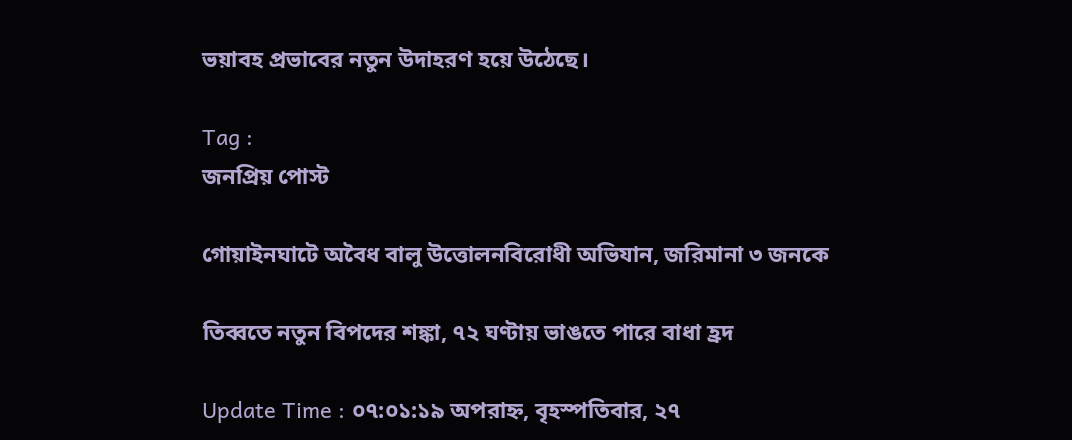ভয়াবহ প্রভাবের নতুন উদাহরণ হয়ে উঠেছে।

Tag :
জনপ্রিয় পোস্ট

গোয়াইনঘাটে অবৈধ বালু উত্তোলনবিরোধী অভিযান, জরিমানা ৩ জনকে

তিব্বতে নতুন বিপদের শঙ্কা, ৭২ ঘণ্টায় ভাঙতে পারে বাধা হ্রদ

Update Time : ০৭:০১:১৯ অপরাহ্ন, বৃহস্পতিবার, ২৭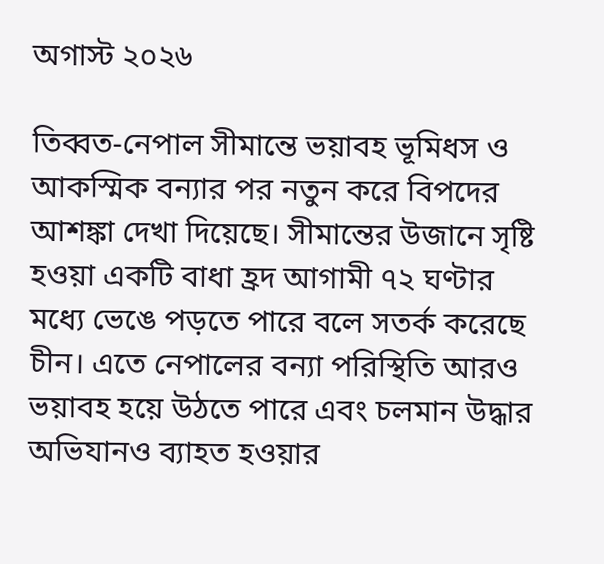অগাস্ট ২০২৬

তিব্বত-নেপাল সীমান্তে ভয়াবহ ভূমিধস ও আকস্মিক বন্যার পর নতুন করে বিপদের আশঙ্কা দেখা দিয়েছে। সীমান্তের উজানে সৃষ্টি হওয়া একটি বাধা হ্রদ আগামী ৭২ ঘণ্টার মধ্যে ভেঙে পড়তে পারে বলে সতর্ক করেছে চীন। এতে নেপালের বন্যা পরিস্থিতি আরও ভয়াবহ হয়ে উঠতে পারে এবং চলমান উদ্ধার অভিযানও ব্যাহত হওয়ার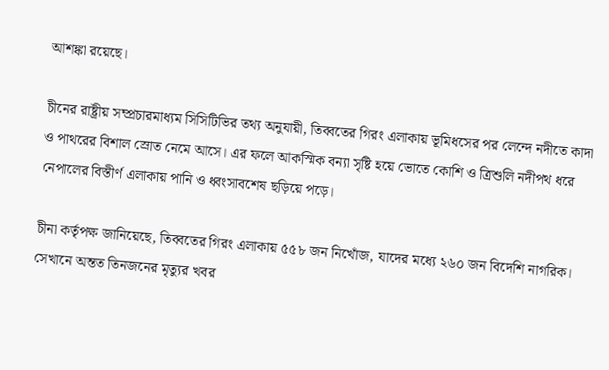আশঙ্কা রয়েছে।

চীনের রাষ্ট্রীয় সম্প্রচারমাধ্যম সিসিটিভির তথ্য অনুযায়ী, তিব্বতের গিরং এলাকায় ভূমিধসের পর লেন্দে নদীতে কাদা ও পাথরের বিশাল স্রোত নেমে আসে। এর ফলে আকস্মিক বন্যা সৃষ্টি হয়ে ভোতে কোশি ও ত্রিশুলি নদীপথ ধরে নেপালের বিস্তীর্ণ এলাকায় পানি ও ধ্বংসাবশেষ ছড়িয়ে পড়ে।

চীনা কর্তৃপক্ষ জানিয়েছে, তিব্বতের গিরং এলাকায় ৫৫৮ জন নিখোঁজ, যাদের মধ্যে ২৬০ জন বিদেশি নাগরিক। সেখানে অন্তত তিনজনের মৃত্যুর খবর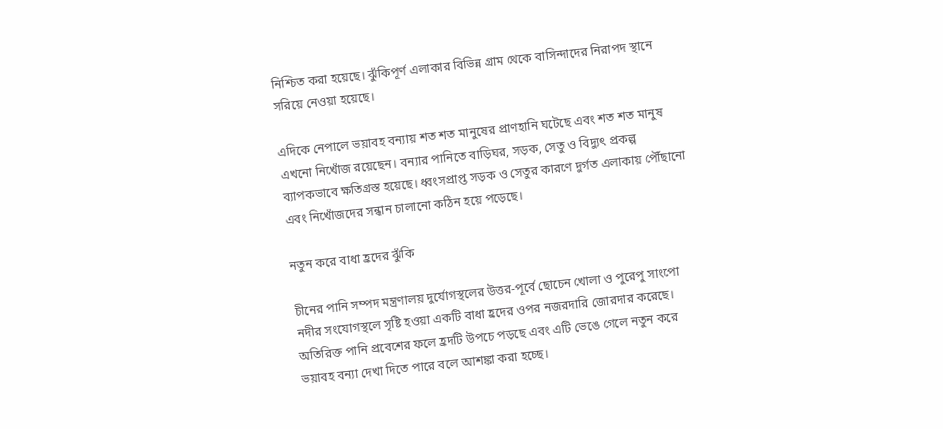নিশ্চিত করা হয়েছে। ঝুঁকিপূর্ণ এলাকার বিভিন্ন গ্রাম থেকে বাসিন্দাদের নিরাপদ স্থানে সরিয়ে নেওয়া হয়েছে।

এদিকে নেপালে ভয়াবহ বন্যায় শত শত মানুষের প্রাণহানি ঘটেছে এবং শত শত মানুষ এখনো নিখোঁজ রয়েছেন। বন্যার পানিতে বাড়িঘর, সড়ক, সেতু ও বিদ্যুৎ প্রকল্প ব্যাপকভাবে ক্ষতিগ্রস্ত হয়েছে। ধ্বংসপ্রাপ্ত সড়ক ও সেতুর কারণে দুর্গত এলাকায় পৌঁছানো এবং নিখোঁজদের সন্ধান চালানো কঠিন হয়ে পড়েছে।

নতুন করে বাধা হ্রদের ঝুঁকি

চীনের পানি সম্পদ মন্ত্রণালয় দুর্যোগস্থলের উত্তর-পূর্বে ছোচেন খোলা ও পুরেপু সাংপো নদীর সংযোগস্থলে সৃষ্টি হওয়া একটি বাধা হ্রদের ওপর নজরদারি জোরদার করেছে। অতিরিক্ত পানি প্রবেশের ফলে হ্রদটি উপচে পড়ছে এবং এটি ভেঙে গেলে নতুন করে ভয়াবহ বন্যা দেখা দিতে পারে বলে আশঙ্কা করা হচ্ছে।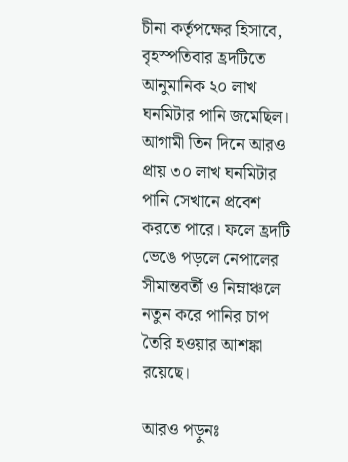চীনা কর্তৃপক্ষের হিসাবে, বৃহস্পতিবার হ্রদটিতে আনুমানিক ২০ লাখ ঘনমিটার পানি জমেছিল। আগামী তিন দিনে আরও প্রায় ৩০ লাখ ঘনমিটার পানি সেখানে প্রবেশ করতে পারে। ফলে হ্রদটি ভেঙে পড়লে নেপালের সীমান্তবর্তী ও নিম্নাঞ্চলে নতুন করে পানির চাপ তৈরি হওয়ার আশঙ্কা রয়েছে।

আরও পড়ুনঃ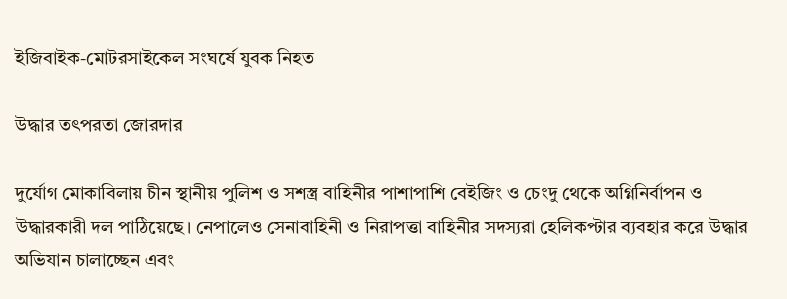ইজিবাইক-মোটরসাইকেল সংঘর্ষে যুবক নিহত

উদ্ধার তৎপরতা জোরদার

দুর্যোগ মোকাবিলায় চীন স্থানীয় পুলিশ ও সশস্ত্র বাহিনীর পাশাপাশি বেইজিং ও চেংদু থেকে অগ্নিনির্বাপন ও উদ্ধারকারী দল পাঠিয়েছে। নেপালেও সেনাবাহিনী ও নিরাপত্তা বাহিনীর সদস্যরা হেলিকপ্টার ব্যবহার করে উদ্ধার অভিযান চালাচ্ছেন এবং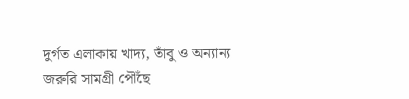দুর্গত এলাকায় খাদ্য, তাঁবু ও অন্যান্য জরুরি সামগ্রী পৌঁছে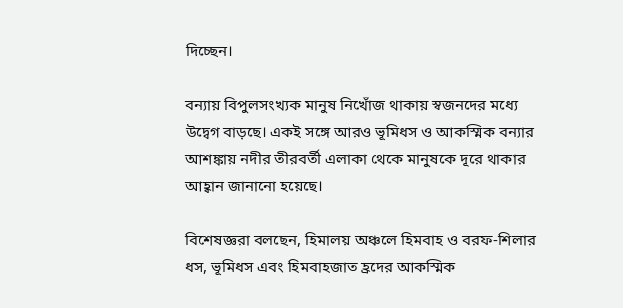দিচ্ছেন।

বন্যায় বিপুলসংখ্যক মানুষ নিখোঁজ থাকায় স্বজনদের মধ্যে উদ্বেগ বাড়ছে। একই সঙ্গে আরও ভূমিধস ও আকস্মিক বন্যার আশঙ্কায় নদীর তীরবর্তী এলাকা থেকে মানুষকে দূরে থাকার আহ্বান জানানো হয়েছে।

বিশেষজ্ঞরা বলছেন, হিমালয় অঞ্চলে হিমবাহ ও বরফ-শিলার ধস, ভূমিধস এবং হিমবাহজাত হ্রদের আকস্মিক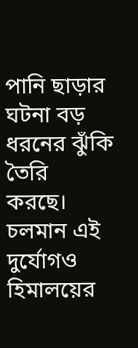পানি ছাড়ার ঘটনা বড় ধরনের ঝুঁকি তৈরি করছে। চলমান এই দুর্যোগও হিমালয়ের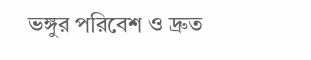ভঙ্গুর পরিবেশ ও দ্রুত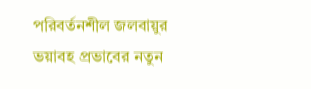পরিবর্তনশীল জলবায়ুর ভয়াবহ প্রভাবের নতুন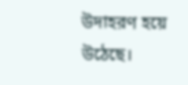উদাহরণ হয়ে উঠেছে।